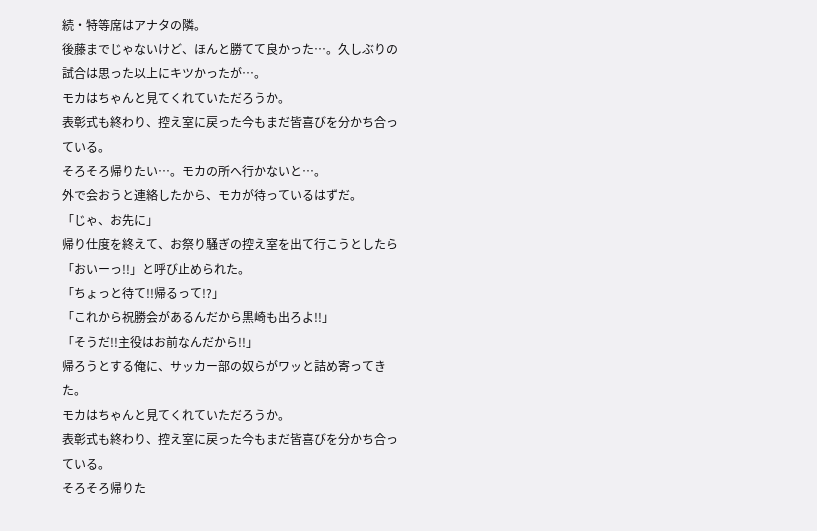続・特等席はアナタの隣。
後藤までじゃないけど、ほんと勝てて良かった…。久しぶりの試合は思った以上にキツかったが…。
モカはちゃんと見てくれていただろうか。
表彰式も終わり、控え室に戻った今もまだ皆喜びを分かち合っている。
そろそろ帰りたい…。モカの所へ行かないと…。
外で会おうと連絡したから、モカが待っているはずだ。
「じゃ、お先に」
帰り仕度を終えて、お祭り騒ぎの控え室を出て行こうとしたら「おいーっ!!」と呼び止められた。
「ちょっと待て!!帰るって!?」
「これから祝勝会があるんだから黒崎も出ろよ!!」
「そうだ!!主役はお前なんだから!!」
帰ろうとする俺に、サッカー部の奴らがワッと詰め寄ってきた。
モカはちゃんと見てくれていただろうか。
表彰式も終わり、控え室に戻った今もまだ皆喜びを分かち合っている。
そろそろ帰りた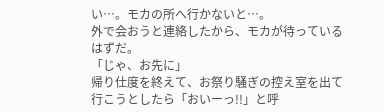い…。モカの所へ行かないと…。
外で会おうと連絡したから、モカが待っているはずだ。
「じゃ、お先に」
帰り仕度を終えて、お祭り騒ぎの控え室を出て行こうとしたら「おいーっ!!」と呼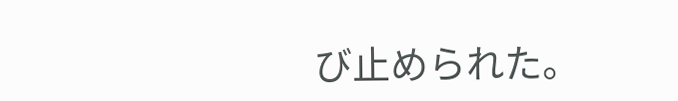び止められた。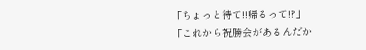「ちょっと待て!!帰るって!?」
「これから祝勝会があるんだか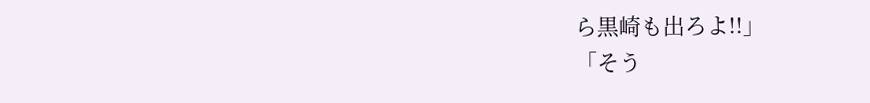ら黒崎も出ろよ!!」
「そう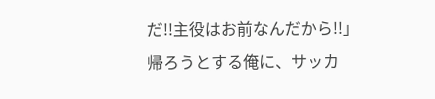だ!!主役はお前なんだから!!」
帰ろうとする俺に、サッカ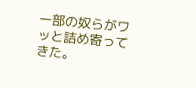ー部の奴らがワッと詰め寄ってきた。